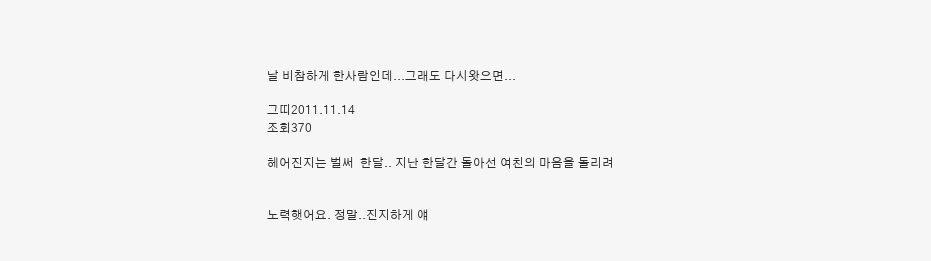날 비참하게 한사람인데...그래도 다시왓으면...

그띠2011.11.14
조회370

헤어진지는 벌써  한달.. 지난 한달간 돌아선 여친의 마음을 돌리려


노력햇어요. 정말..진지하게 얘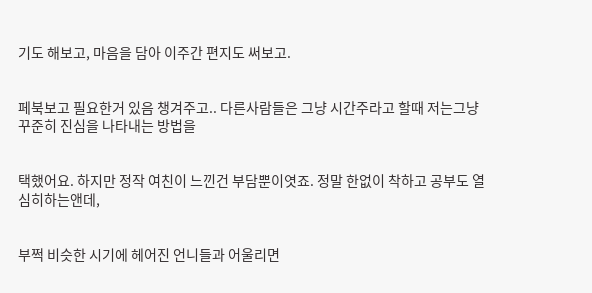기도 해보고, 마음을 담아 이주간 편지도 써보고.


페북보고 필요한거 있음 챙겨주고.. 다른사람들은 그냥 시간주라고 할때 저는그냥 꾸준히 진심을 나타내는 방법을


택했어요. 하지만 정작 여친이 느낀건 부담뿐이엿죠. 정말 한없이 착하고 공부도 열심히하는앤데,


부쩍 비슷한 시기에 헤어진 언니들과 어울리면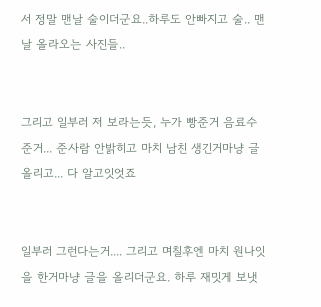서 정말 맨날 술이더군요..하루도 안빠지고 술.. 맨날 올라오는 사진들..


그리고 일부러 저 보라는듯, 누가 빵준거 음료수준거... 준사람 안밝히고 마치 남친 생긴거마냥 글올리고... 다 알고잇엇죠


일부러 그런다는거.... 그리고 며칠후엔 마치 원나잇을 한거마냥 글을 올리더군요. 하루 재밋게 보냇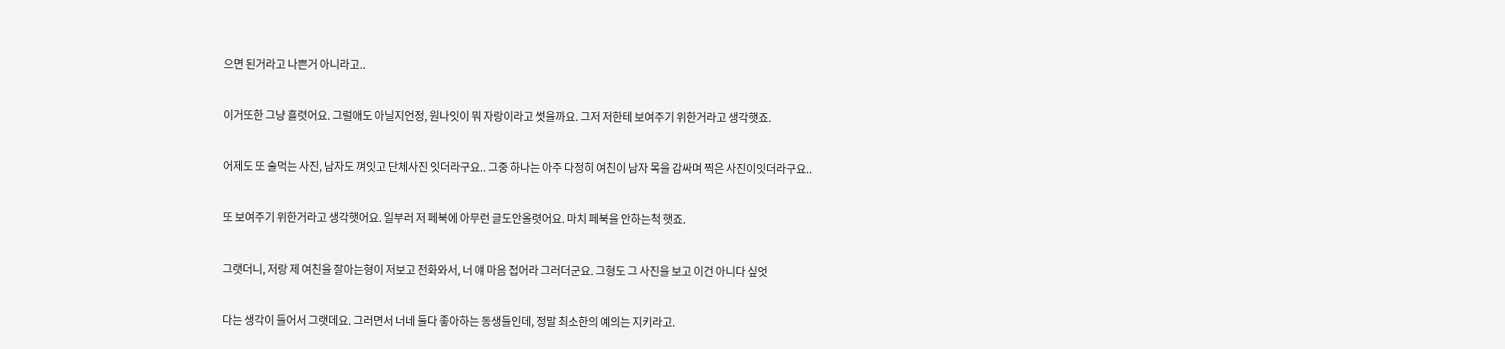으면 된거라고 나쁜거 아니라고..


이거또한 그냥 흘렷어요. 그럴애도 아닐지언정, 원나잇이 뭐 자랑이라고 썻을까요. 그저 저한테 보여주기 위한거라고 생각햇죠.


어제도 또 술먹는 사진, 남자도 껴잇고 단체사진 잇더라구요.. 그중 하나는 아주 다정히 여친이 남자 목을 감싸며 찍은 사진이잇더라구요..


또 보여주기 위한거라고 생각햇어요. 일부러 저 페북에 아무런 글도안올렷어요. 마치 페북을 안하는척 햇죠.


그랫더니, 저랑 제 여친을 잘아는형이 저보고 전화와서, 너 얘 마음 접어라 그러더군요. 그형도 그 사진을 보고 이건 아니다 싶엇


다는 생각이 들어서 그랫데요. 그러면서 너네 둘다 좋아하는 동생들인데, 정말 최소한의 예의는 지키라고.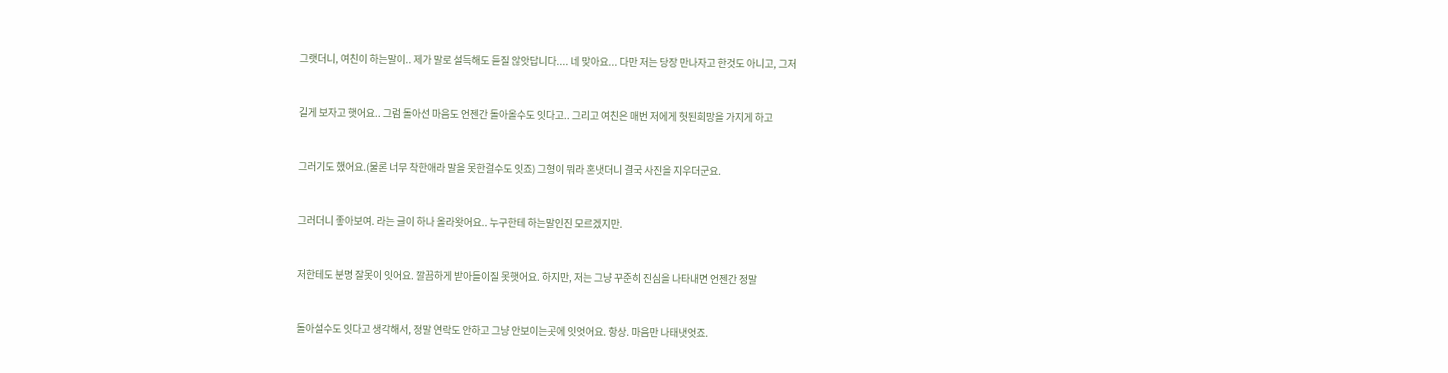그랫더니, 여친이 하는말이.. 제가 말로 설득해도 듣질 않앗답니다.... 네 맞아요... 다만 저는 당장 만나자고 한것도 아니고, 그저


길게 보자고 햇어요.. 그럼 돌아선 마음도 언젠간 돌아올수도 잇다고.. 그리고 여친은 매번 저에게 헛된희망을 가지게 하고


그러기도 했어요.(물론 너무 착한애라 말을 못한걸수도 잇죠) 그형이 뭐라 혼냇더니 결국 사진을 지우더군요.


그러더니 좋아보여. 라는 글이 하나 올라왓어요.. 누구한테 하는말인진 모르겠지만.


저한테도 분명 잘못이 잇어요. 깔끔하게 받아들이질 못햇어요. 하지만, 저는 그냥 꾸준히 진심을 나타내면 언젠간 정말


돌아설수도 잇다고 생각해서, 정말 연락도 안하고 그냥 안보이는곳에 잇엇어요. 항상. 마음만 나태냇엇죠.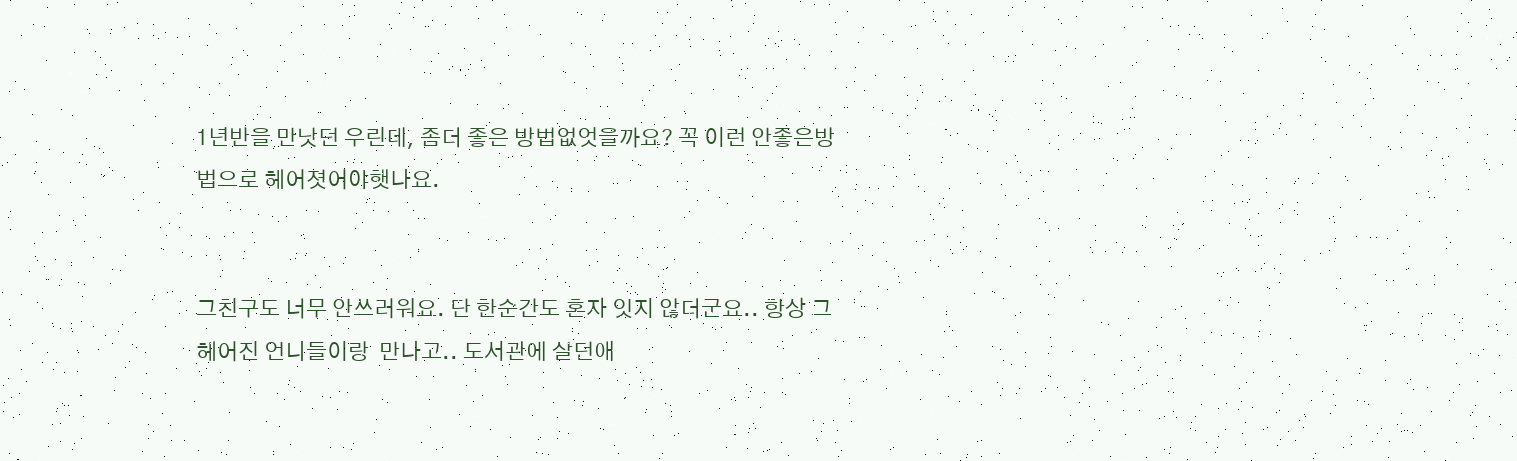1년반을 만낫던 우린데, 좀더 좋은 방법없엇을까요? 꼭 이런 안좋은방법으로 헤어졋어야햇나요.


그친구도 너무 안쓰러워요. 단 한순간도 혼자 잇지 않더군요.. 항상 그 헤어진 언니들이랑  만나고.. 도서관에 살던애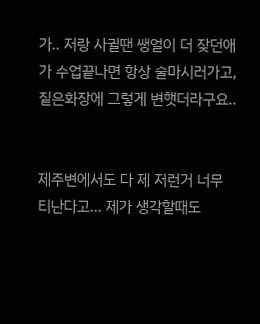가.. 저랑 사귈땐 쌩얼이 더 잦던애가 수업끝나면 항상 술마시러가고, 짙은화장에 그렇게 변햇더라구요..


제주변에서도 다 제 저런거 너무 티난다고... 제가 생각할때도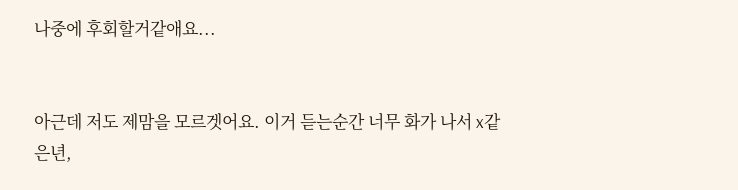나중에 후회할거같애요...


아근데 저도 제맘을 모르겟어요. 이거 듣는순간 너무 화가 나서 x같은년,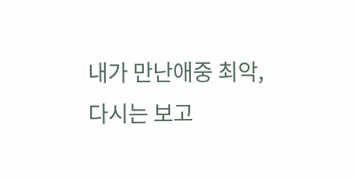내가 만난애중 최악, 다시는 보고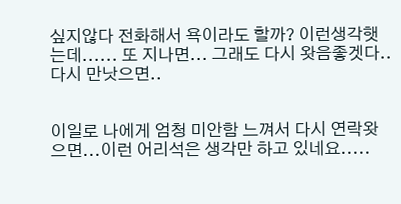싶지않다 전화해서 욕이라도 할까? 이런생각햇는데...... 또 지나면... 그래도 다시 왓음좋겟다.. 다시 만낫으면..


이일로 나에게 엄청 미안함 느껴서 다시 연락왓으면...이런 어리석은 생각만 하고 있네요.....